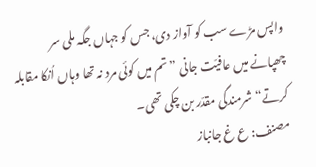واپس مڑے سب کو آواز دی، جس کو جہاں جگہ ملی سر چھپانے میں عافیّت جانی ”تم میں کوئی مرد نہ تھا وہاں اُنکا مقابلہ کرتے“ شرمندگی مقدّر بن چکی تھی۔
مصنف: ع غ جانباز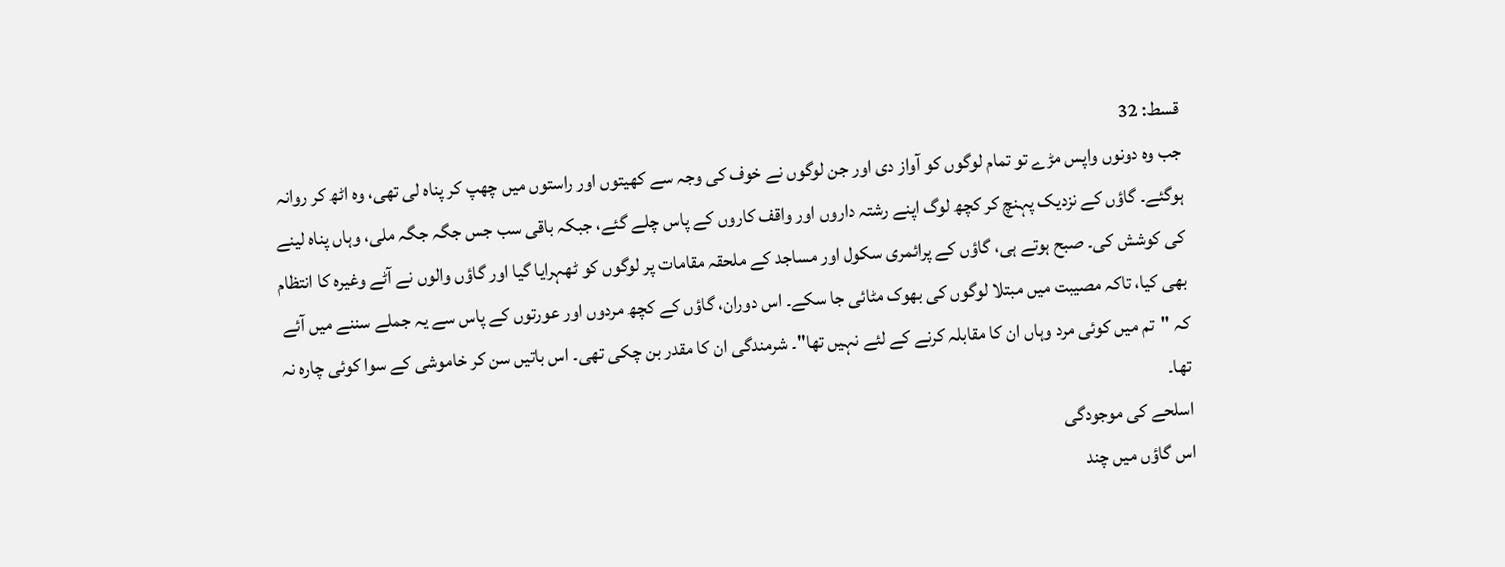قسط: 32
جب وہ دونوں واپس مڑے تو تمام لوگوں کو آواز دی اور جن لوگوں نے خوف کی وجہ سے کھیتوں اور راستوں میں چھپ کر پناہ لی تھی، وہ اٹھ کر روانہ ہوگئے۔ گاؤں کے نزدیک پہنچ کر کچھ لوگ اپنے رشتہ داروں اور واقف کاروں کے پاس چلے گئے، جبکہ باقی سب جس جگہ جگہ ملی، وہاں پناہ لینے کی کوشش کی۔ صبح ہوتے ہی، گاؤں کے پرائمری سکول اور مساجد کے ملحقہ مقامات پر لوگوں کو ٹھہرایا گیا اور گاؤں والوں نے آٹے وغیرہ کا انتظام بھی کیا، تاکہ مصیبت میں مبتلا لوگوں کی بھوک مٹائی جا سکے۔ اس دوران، گاؤں کے کچھ مردوں اور عورتوں کے پاس سے یہ جملے سننے میں آئے کہ "تم میں کوئی مرد وہاں ان کا مقابلہ کرنے کے لئے نہیں تھا"۔ شرمندگی ان کا مقدر بن چکی تھی۔ اس باتیں سن کر خاموشی کے سوا کوئی چارہ نہ تھا۔
اسلحے کی موجودگی
اس گاؤں میں چند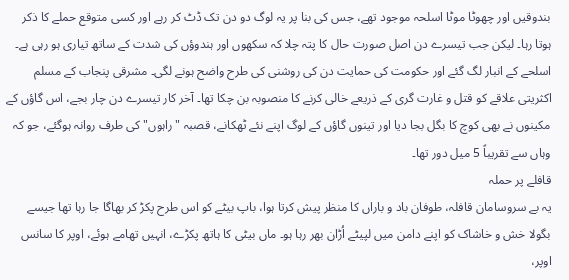بندوقیں اور چھوٹا موٹا اسلحہ موجود تھے، جس کی بنا پر یہ لوگ دو دن تک ڈٹ کر رہے اور کسی متوقع حملے کا ذکر ہوتا رہا۔ لیکن جب تیسرے دن اصل صورت حال کا پتہ چلا کہ سکھوں اور ہندوؤں کی شدت کے ساتھ تیاری ہو رہی ہے۔ اسلحے کے انبار لگ گئے اور حکومت کی حمایت دن کی روشنی کی طرح واضح ہونے لگی۔ مشرقی پنجاب کے مسلم اکثریتی علاقے کو قتل و غارت گری کے ذریعے خالی کرنے کا منصوبہ بن چکا تھا۔ آخر کار تیسرے دن چار بجے، اس گاؤں کے مکینوں نے بھی کوچ کا بگل بجا دیا اور تینوں گاؤں کے لوگ اپنے نئے ٹھکانے، قصبہ "راہوں" کی طرف روانہ ہوگئے، جو کہ وہاں سے تقریباً 5 میل دور تھا۔
قافلے پر حملہ
یہ بے سروسامان قافلہ، طوفان باد و باراں کا منظر پیش کرتا ہوا، باپ بیٹے کو اس طرح پکڑ کر بھاگا جا رہا تھا جیسے بگولا خش و خاشاک کو اپنے دامن میں لپیٹے اُڑان بھر رہا ہو۔ ماں بیٹی کا ہاتھ پکڑے، انہیں تھامے ہوئے، اوپر کا سانس اوپر،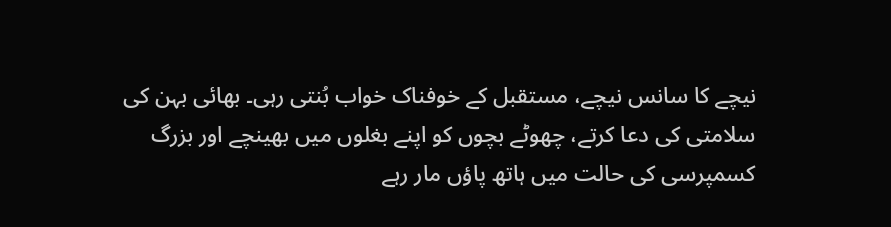نیچے کا سانس نیچے، مستقبل کے خوفناک خواب بُنتی رہی۔ بھائی بہن کی سلامتی کی دعا کرتے، چھوٹے بچوں کو اپنے بغلوں میں بھینچے اور بزرگ کسمپرسی کی حالت میں ہاتھ پاؤں مار رہے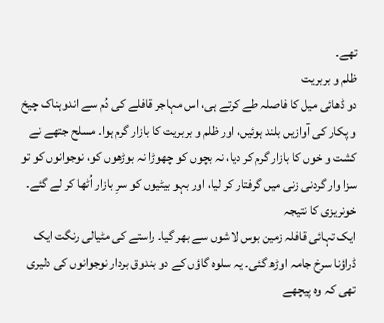تھے۔
ظلم و بربریت
دو ڈھائی میل کا فاصلہ طے کرتے ہی، اس مہاجر قافلے کی دُم سے اندوہناک چیخ و پکار کی آوازیں بلند ہوئیں، اور ظلم و بربریت کا بازار گرم ہوا۔ مسلح جتھے نے کشت و خوں کا بازار گرم کر دیا، نہ بچوں کو چھوڑا نہ بوڑھوں کو، نوجوانوں کو تو سزا وار گردنی زنی میں گرفتار کر لیا، اور بہو بیٹیوں کو سرِ بازار اُٹھا کر لے گئے۔
خونریزی کا نتیجہ
ایک تہائی قافلہ زمین بوس لاشوں سے بھر گیا۔ راستے کی مٹیالی رنگت ایک ڈراؤنا سرخ جامہ اوڑھ گئی۔ یہ سلوہ گاؤں کے دو بندوق بردار نوجوانوں کی دلیری تھی کہ وہ پیچھے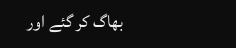بھاگ کر گئے اور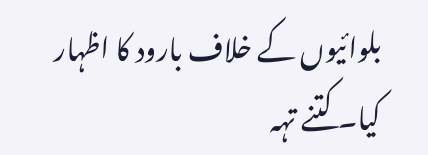بلوائیوں کے خلاف بارود کا اظہار کیا۔ کتنے تہہ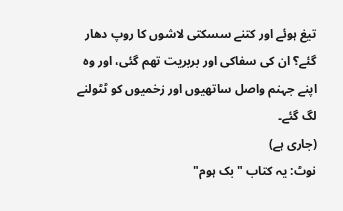تیغ ہوئے اور کتنے سسکتی لاشوں کا روپ دھار گئے؟ ان کی سفاکی اور بربریت تھم گئی، اور وہ اپنے جہنم واصل ساتھیوں اور زخمیوں کو ٹٹولنے لگ گئے۔
(جاری ہے)
نوٹ: یہ کتاب "بک ہوم"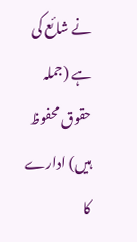نے شائع کی ہے (جملہ حقوق محفوظ ہیں) ادارے کا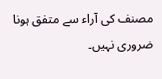مصنف کی آراء سے متفق ہونا ضروری نہیں۔